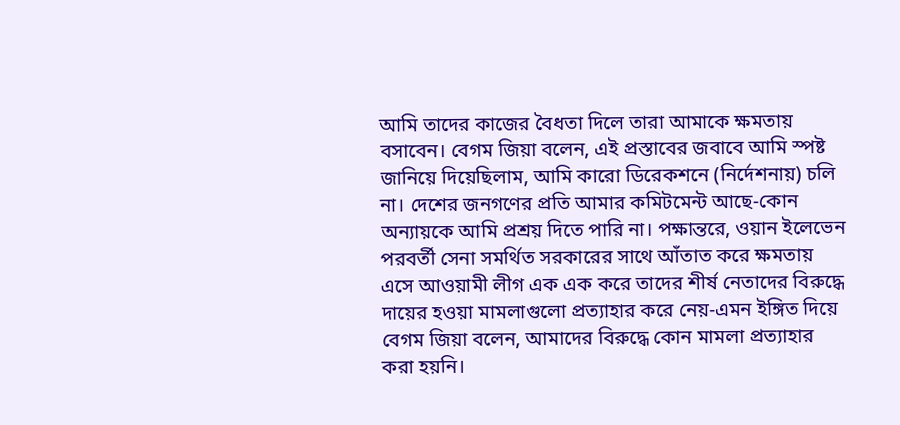আমি তাদের কাজের বৈধতা দিলে তারা আমাকে ক্ষমতায় বসাবেন। বেগম জিয়া বলেন, এই প্রস্তাবের জবাবে আমি স্পষ্ট জানিয়ে দিয়েছিলাম, আমি কারো ডিরেকশনে (নির্দেশনায়) চলি না। দেশের জনগণের প্রতি আমার কমিটমেন্ট আছে-কোন অন্যায়কে আমি প্রশ্রয় দিতে পারি না। পক্ষান্তরে, ওয়ান ইলেভেন পরবর্তী সেনা সমর্থিত সরকারের সাথে আঁতাত করে ক্ষমতায় এসে আওয়ামী লীগ এক এক করে তাদের শীর্ষ নেতাদের বিরুদ্ধে দায়ের হওয়া মামলাগুলো প্রত্যাহার করে নেয়-এমন ইঙ্গিত দিয়ে বেগম জিয়া বলেন, আমাদের বিরুদ্ধে কোন মামলা প্রত্যাহার করা হয়নি।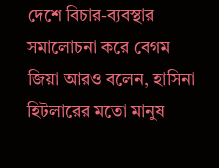দেশে বিচার-ব্যবস্থার সমালোচনা করে বেগম জিয়া আরও বলেন, হাসিনা হিটলারের মতো মানুষ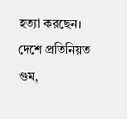হত্যা করছেন। দেশে প্রতিনিয়ত গুম,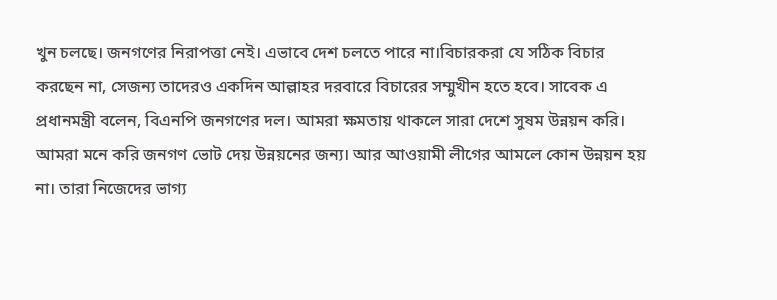খুন চলছে। জনগণের নিরাপত্তা নেই। এভাবে দেশ চলতে পারে না।বিচারকরা যে সঠিক বিচার করছেন না, সেজন্য তাদেরও একদিন আল্লাহর দরবারে বিচারের সম্মুখীন হতে হবে। সাবেক এ প্রধানমন্ত্রী বলেন, বিএনপি জনগণের দল। আমরা ক্ষমতায় থাকলে সারা দেশে সুষম উন্নয়ন করি। আমরা মনে করি জনগণ ভোট দেয় উন্নয়নের জন্য। আর আওয়ামী লীগের আমলে কোন উন্নয়ন হয় না। তারা নিজেদের ভাগ্য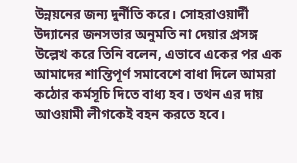উন্নয়নের জন্য দুর্নীতি করে। সোহরাওয়ার্দী উদ্যানের জনসভার অনুমতি না দেয়ার প্রসঙ্গ উল্লেখ করে তিনি বলেন, এভাবে একের পর এক আমাদের শান্তিপূর্ণ সমাবেশে বাধা দিলে আমরা কঠোর কর্মসূচি দিতে বাধ্য হব। তথন এর দায় আওয়ামী লীগকেই বহন করতে হবে।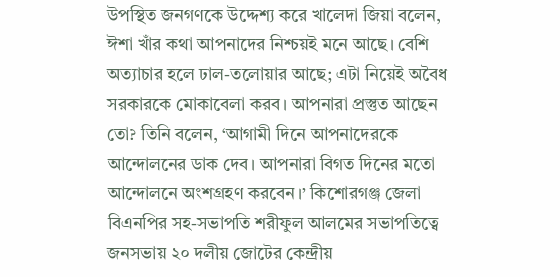উপস্থিত জনগণকে উদ্দেশ্য করে খালেদা জিয়া বলেন, ঈশা খাঁর কথা আপনাদের নিশ্চয়ই মনে আছে। বেশি অত্যাচার হলে ঢাল-তলোয়ার আছে; এটা নিয়েই অবৈধ সরকারকে মোকাবেলা করব। আপনারা প্রস্তুত আছেন তো? তিনি বলেন, ‘আগামী দিনে আপনাদেরকে আন্দোলনের ডাক দেব। আপনারা বিগত দিনের মতো আন্দোলনে অংশগ্রহণ করবেন।’ কিশোরগঞ্জ জেলা বিএনপির সহ-সভাপতি শরীফুল আলমের সভাপতিত্বে জনসভায় ২০ দলীয় জোটের কেন্দ্রীয়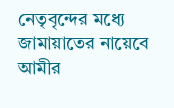নেতৃবৃন্দের মধ্যে জামায়াতের নায়েবে আমীর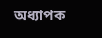অধ্যাপক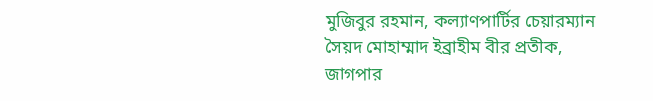মুজিবুর রহমান, কল্যাণপার্টির চেয়ারম্যান সৈয়দ মোহাম্মাদ ইব্রাহীম বীর প্রতীক, জাগপার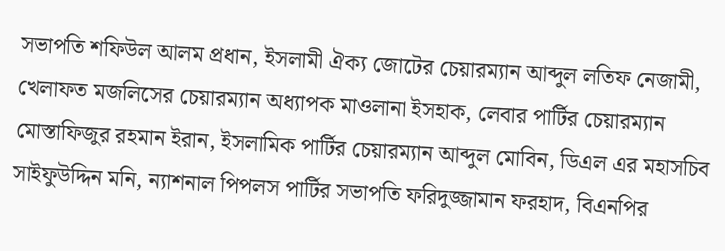সভাপতি শফিউল আলম প্রধান, ইসলামী ঐক্য জোটের চেয়ারম্যান আব্দুল লতিফ নেজামী, খেলাফত মজলিসের চেয়ারম্যান অধ্যাপক মাওলানা ইসহাক, লেবার পার্টির চেয়ারম্যান মোস্তাফিজুর রহমান ইরান, ইসলামিক পার্টির চেয়ারম্যান আব্দুল মোবিন, ডিএল এর মহাসচিব সাইফুউদ্দিন মনি, ন্যাশনাল পিপলস পার্টির সভাপতি ফরিদুজ্জামান ফরহাদ, বিএনপির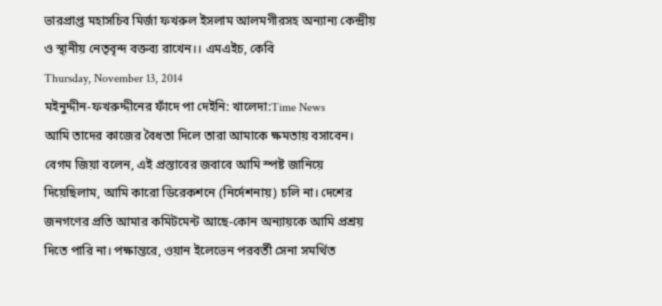ভারপ্রাপ্ত মহাসচিব মির্জা ফখরুল ইসলাম আলমগীরসহ অন্যান্য কেন্দ্রীয় ও স্থানীয় নেতৃবৃন্দ বক্তব্য রাখেন।। এমএইচ, কেবি
Thursday, November 13, 2014
মইনুদ্দীন-ফখরুদ্দীনের ফাঁদে পা দেইনি: খালেদা:Time News
আমি তাদের কাজের বৈধতা দিলে তারা আমাকে ক্ষমতায় বসাবেন। বেগম জিয়া বলেন, এই প্রস্তাবের জবাবে আমি স্পষ্ট জানিয়ে দিয়েছিলাম, আমি কারো ডিরেকশনে (নির্দেশনায়) চলি না। দেশের জনগণের প্রতি আমার কমিটমেন্ট আছে-কোন অন্যায়কে আমি প্রশ্রয় দিতে পারি না। পক্ষান্তরে, ওয়ান ইলেভেন পরবর্তী সেনা সমর্থিত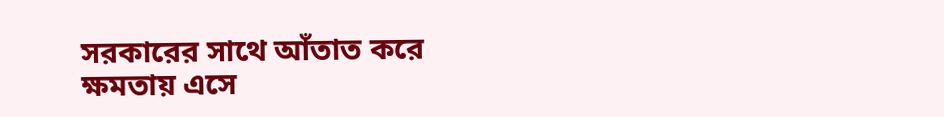সরকারের সাথে আঁতাত করে ক্ষমতায় এসে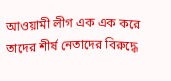আওয়ামী লীগ এক এক করে তাদের শীর্ষ নেতাদের বিরুদ্ধে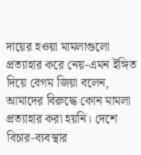দায়ের হওয়া মামলাগুলো প্রত্যাহার করে নেয়-এমন ইঙ্গিত দিয়ে বেগম জিয়া বলেন, আমাদের বিরুদ্ধে কোন মামলা প্রত্যাহার করা হয়নি। দেশে বিচার-ব্যবস্থার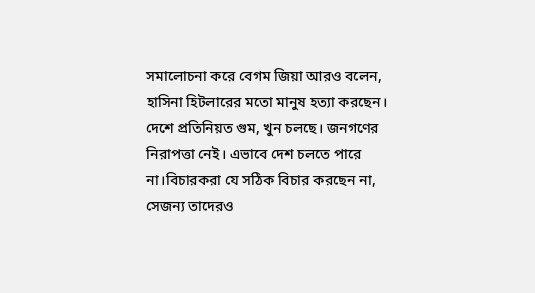সমালোচনা করে বেগম জিয়া আরও বলেন, হাসিনা হিটলারের মতো মানুষ হত্যা করছেন। দেশে প্রতিনিয়ত গুম, খুন চলছে। জনগণের নিরাপত্তা নেই। এভাবে দেশ চলতে পারে না।বিচারকরা যে সঠিক বিচার করছেন না, সেজন্য তাদেরও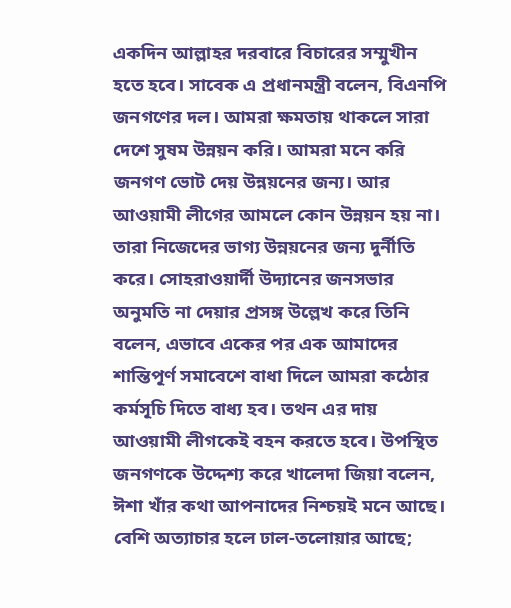একদিন আল্লাহর দরবারে বিচারের সম্মুখীন হতে হবে। সাবেক এ প্রধানমন্ত্রী বলেন, বিএনপি জনগণের দল। আমরা ক্ষমতায় থাকলে সারা দেশে সুষম উন্নয়ন করি। আমরা মনে করি জনগণ ভোট দেয় উন্নয়নের জন্য। আর আওয়ামী লীগের আমলে কোন উন্নয়ন হয় না। তারা নিজেদের ভাগ্য উন্নয়নের জন্য দুর্নীতি করে। সোহরাওয়ার্দী উদ্যানের জনসভার অনুমতি না দেয়ার প্রসঙ্গ উল্লেখ করে তিনি বলেন, এভাবে একের পর এক আমাদের শান্তিপূর্ণ সমাবেশে বাধা দিলে আমরা কঠোর কর্মসূচি দিতে বাধ্য হব। তথন এর দায় আওয়ামী লীগকেই বহন করতে হবে। উপস্থিত জনগণকে উদ্দেশ্য করে খালেদা জিয়া বলেন, ঈশা খাঁর কথা আপনাদের নিশ্চয়ই মনে আছে। বেশি অত্যাচার হলে ঢাল-তলোয়ার আছে;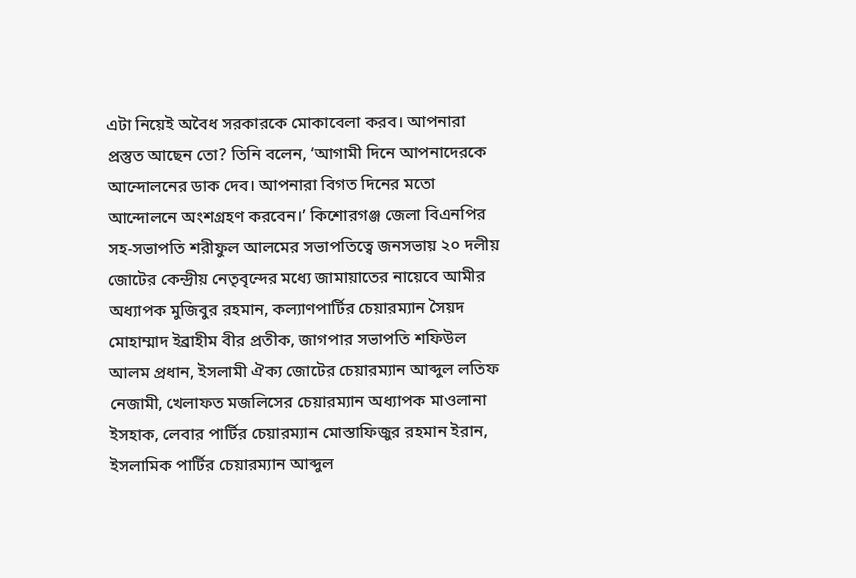এটা নিয়েই অবৈধ সরকারকে মোকাবেলা করব। আপনারা প্রস্তুত আছেন তো? তিনি বলেন, ‘আগামী দিনে আপনাদেরকে আন্দোলনের ডাক দেব। আপনারা বিগত দিনের মতো আন্দোলনে অংশগ্রহণ করবেন।’ কিশোরগঞ্জ জেলা বিএনপির সহ-সভাপতি শরীফুল আলমের সভাপতিত্বে জনসভায় ২০ দলীয় জোটের কেন্দ্রীয় নেতৃবৃন্দের মধ্যে জামায়াতের নায়েবে আমীর অধ্যাপক মুজিবুর রহমান, কল্যাণপার্টির চেয়ারম্যান সৈয়দ মোহাম্মাদ ইব্রাহীম বীর প্রতীক, জাগপার সভাপতি শফিউল আলম প্রধান, ইসলামী ঐক্য জোটের চেয়ারম্যান আব্দুল লতিফ নেজামী, খেলাফত মজলিসের চেয়ারম্যান অধ্যাপক মাওলানা ইসহাক, লেবার পার্টির চেয়ারম্যান মোস্তাফিজুর রহমান ইরান, ইসলামিক পার্টির চেয়ারম্যান আব্দুল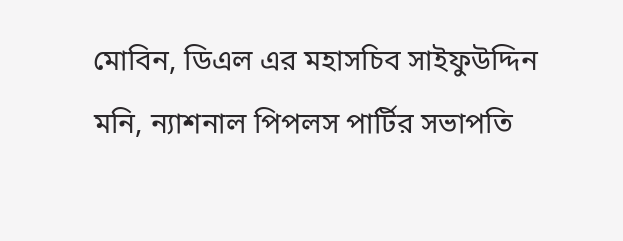মোবিন, ডিএল এর মহাসচিব সাইফুউদ্দিন মনি, ন্যাশনাল পিপলস পার্টির সভাপতি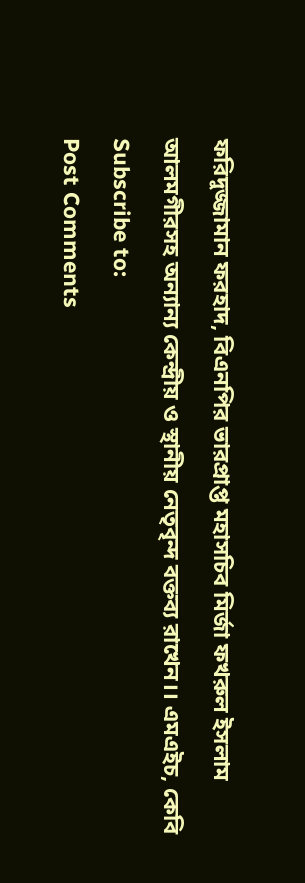ফরিদুজ্জামান ফরহাদ, বিএনপির ভারপ্রাপ্ত মহাসচিব মির্জা ফখরুল ইসলাম আলমগীরসহ অন্যান্য কেন্দ্রীয় ও স্থানীয় নেতৃবৃন্দ বক্তব্য রাখেন।। এমএইচ, কেবি
Subscribe to:
Post Comments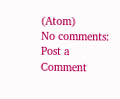(Atom)
No comments:
Post a Comment